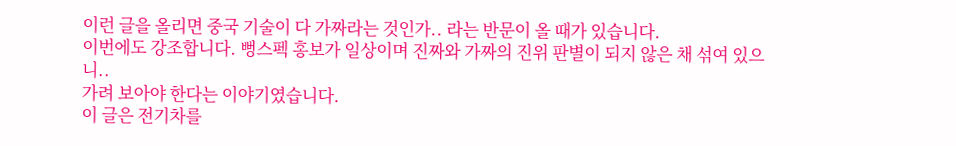이런 글을 올리면 중국 기술이 다 가짜라는 것인가.. 라는 반문이 올 때가 있습니다.
이번에도 강조합니다. 뻥스펙 홍보가 일상이며 진짜와 가짜의 진위 판별이 되지 않은 채 섞여 있으니..
가려 보아야 한다는 이야기였습니다.
이 글은 전기차를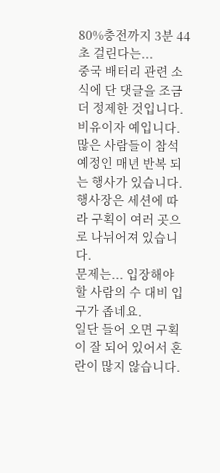80%충전까지 3분 44초 걸린다는...
중국 배터리 관련 소식에 단 댓글을 조금 더 정제한 것입니다.
비유이자 예입니다.
많은 사람들이 참석 예정인 매년 반복 되는 행사가 있습니다.
행사장은 세션에 따라 구획이 여러 곳으로 나뉘어져 있습니다.
문제는... 입장해야 할 사람의 수 대비 입구가 좁네요.
일단 들어 오면 구획이 잘 되어 있어서 혼란이 많지 않습니다.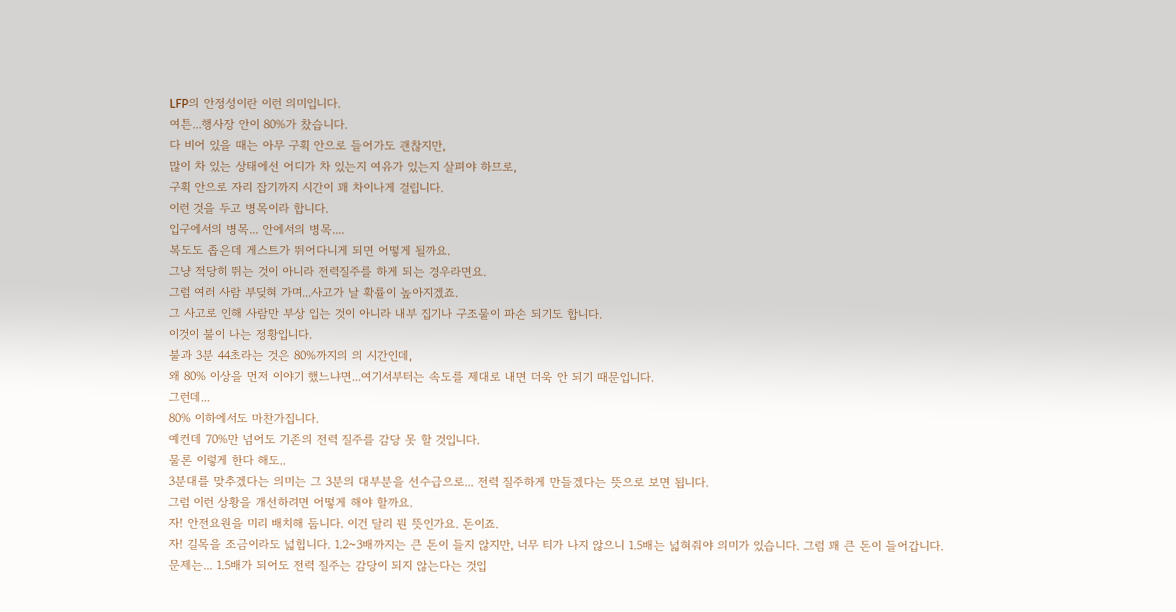LFP의 안정성이란 이런 의미입니다.
여튼...행사장 안이 80%가 찼습니다.
다 비어 있을 때는 아무 구획 안으로 들어가도 괜찮지만,
많이 차 있는 상태에선 어디가 차 있는지 여유가 있는지 살펴야 하므로,
구획 안으로 자리 잡기까지 시간이 꽤 차이나게 걸립니다.
이런 것을 두고 병목이라 합니다.
입구에서의 병목... 안에서의 병목....
복도도 좁은데 게스트가 뛰어다니게 되면 어떻게 될까요.
그냥 적당히 뛰는 것이 아니라 전력질주를 하게 되는 경우라면요.
그럼 여러 사람 부딪혀 가며...사고가 날 확률이 높아지겠죠.
그 사고로 인해 사람만 부상 입는 것이 아니라 내부 집기나 구조물이 파손 되기도 합니다.
이것이 불이 나는 정황입니다.
불과 3분 44초라는 것은 80%까지의 의 시간인데,
왜 80% 이상을 먼저 이야기 했느냐면...여기서부터는 속도를 제대로 내면 더욱 안 되기 때문입니다.
그런데...
80% 이하에서도 마찬가집니다.
예컨데 70%만 넘어도 기존의 전력 질주를 감당 못 할 것입니다.
물론 이렇게 한다 해도..
3분대를 맞추겠다는 의미는 그 3분의 대부분을 선수급으로... 전력 질주하게 만들겠다는 뜻으로 보면 됩니다.
그럼 이런 상황을 개선하려면 어떻게 해야 할까요.
자! 안전요원을 미리 배치해 둡니다. 이건 달리 뭔 뜻인가요. 돈이죠.
자! 길목을 조금이라도 넓힙니다. 1.2~3배까지는 큰 돈이 들지 않지만, 너무 티가 나지 않으니 1.5배는 넓혀줘야 의미가 있습니다. 그럼 꽤 큰 돈이 들어갑니다.
문제는... 1.5배가 되어도 전력 질주는 감당이 되지 않는다는 것입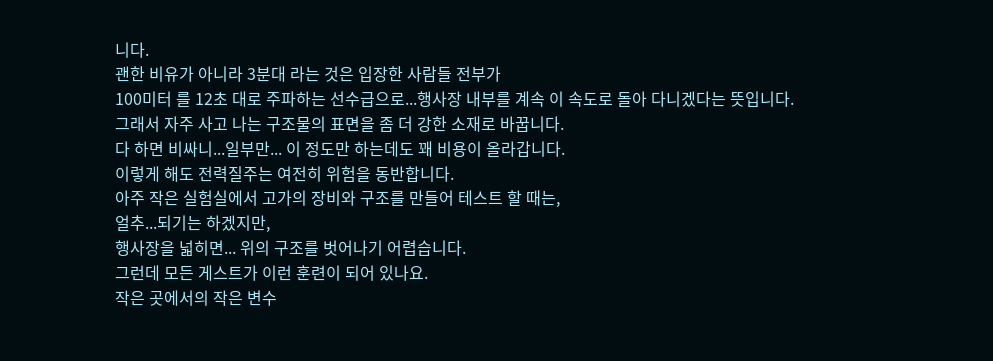니다.
괜한 비유가 아니라 3분대 라는 것은 입장한 사람들 전부가
100미터 를 12초 대로 주파하는 선수급으로...행사장 내부를 계속 이 속도로 돌아 다니겠다는 뜻입니다.
그래서 자주 사고 나는 구조물의 표면을 좀 더 강한 소재로 바꿉니다.
다 하면 비싸니...일부만... 이 정도만 하는데도 꽤 비용이 올라갑니다.
이렇게 해도 전력질주는 여전히 위험을 동반합니다.
아주 작은 실험실에서 고가의 장비와 구조를 만들어 테스트 할 때는,
얼추...되기는 하겠지만,
행사장을 넓히면... 위의 구조를 벗어나기 어렵습니다.
그런데 모든 게스트가 이런 훈련이 되어 있나요.
작은 곳에서의 작은 변수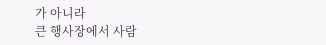가 아니라
큰 행사장에서 사람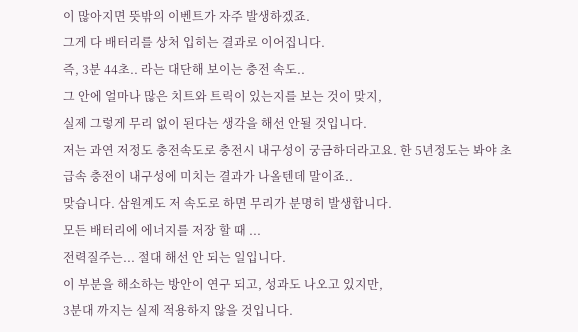이 많아지면 뜻밖의 이벤트가 자주 발생하겠죠.
그게 다 배터리를 상처 입히는 결과로 이어집니다.
즉, 3분 44초.. 라는 대단해 보이는 충전 속도..
그 안에 얼마나 많은 치트와 트릭이 있는지를 보는 것이 맞지,
실제 그렇게 무리 없이 된다는 생각을 해선 안될 것입니다.
저는 과연 저정도 충전속도로 충전시 내구성이 궁금하더라고요. 한 5년정도는 봐야 초급속 충전이 내구성에 미치는 결과가 나올텐데 말이죠..
맞습니다. 삼원계도 저 속도로 하면 무리가 분명히 발생합니다.
모든 배터리에 에너지를 저장 할 때 ...
전력질주는... 절대 해선 안 되는 일입니다.
이 부분을 해소하는 방안이 연구 되고, 성과도 나오고 있지만,
3분대 까지는 실제 적용하지 않을 것입니다.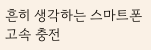흔히 생각하는 스마트폰 고속 충전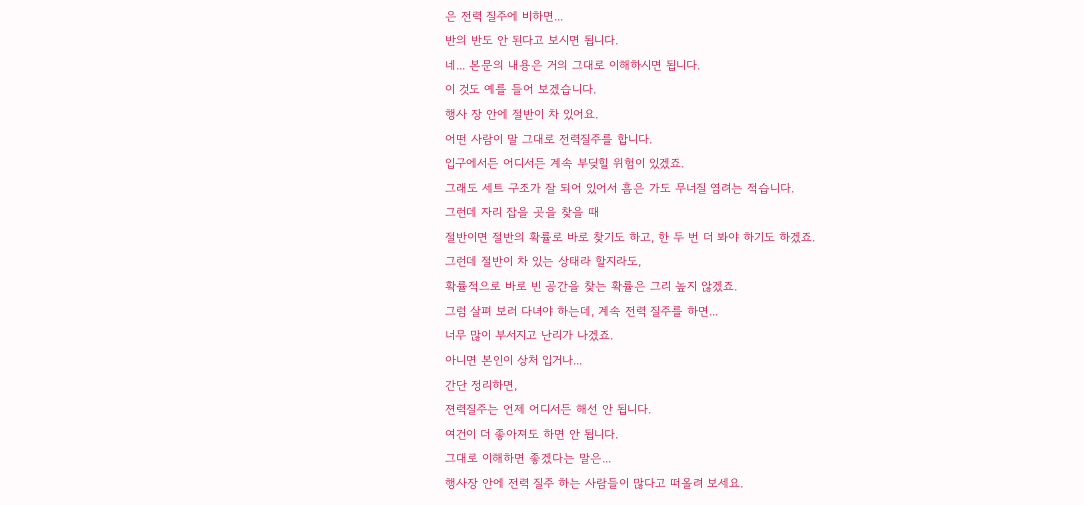은 전력 질주에 비하면...
반의 반도 안 된다고 보시면 됩니다.
네... 본문의 내용은 거의 그대로 이해하시면 됩니다.
이 것도 예를 들어 보겠습니다.
행사 장 안에 절반이 차 있어요.
어떤 사람이 말 그대로 전력질주를 합니다.
입구에서든 어디서든 계속 부딪힐 위험이 있겠죠.
그래도 세트 구조가 잘 되어 있어서 흠은 가도 무너질 염려는 적습니다.
그런데 자리 잡을 곳을 찾을 때
절반이면 절반의 확률로 바로 찾기도 하고, 한 두 번 더 봐야 하기도 하겠죠.
그런데 절반이 차 있는 상태라 할지라도,
확률적으로 바로 빈 공간을 찾는 확률은 그리 높지 않겠죠.
그럼 살펴 보러 다녀야 하는데, 계속 전력 질주를 하면...
너무 많이 부서지고 난리가 나겠죠.
아니면 본인이 상처 입거나...
간단 정리하면,
젼력질주는 언제 어디서든 해선 안 됩니다.
여건이 더 좋아져도 하면 안 됩니다.
그대로 이해하면 좋겠다는 말은...
행사장 안에 전력 질주 하는 사람들이 많다고 떠올려 보세요.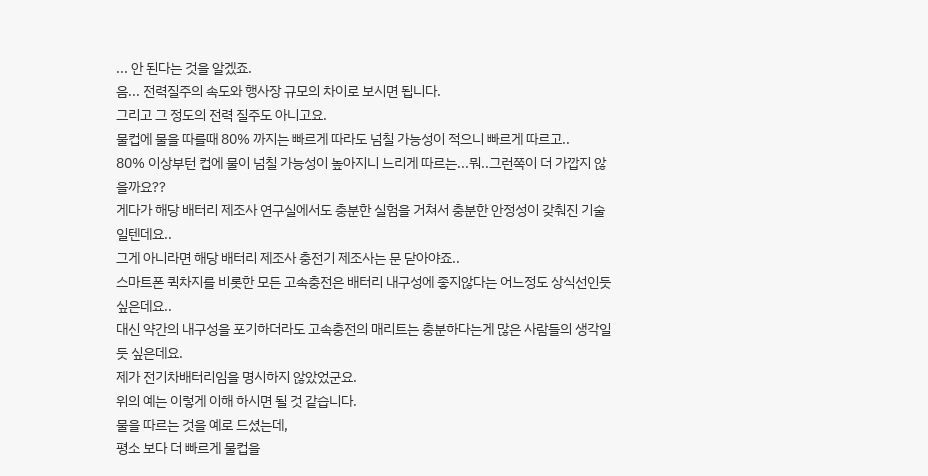... 안 된다는 것을 알겠죠.
음... 전력질주의 속도와 행사장 규모의 차이로 보시면 됩니다.
그리고 그 정도의 전력 질주도 아니고요.
물컵에 물을 따를때 80% 까지는 빠르게 따라도 넘칠 가능성이 적으니 빠르게 따르고..
80% 이상부턴 컵에 물이 넘칠 가능성이 높아지니 느리게 따르는...뭐..그런쪽이 더 가깝지 않을까요??
게다가 해당 배터리 제조사 연구실에서도 충분한 실험을 거쳐서 충분한 안정성이 갖춰진 기술일텐데요..
그게 아니라면 해당 배터리 제조사 충전기 제조사는 문 닫아야죠..
스마트폰 퀵차지를 비롯한 모든 고속충전은 배터리 내구성에 좋지않다는 어느정도 상식선인듯 싶은데요..
대신 약간의 내구성을 포기하더라도 고속충전의 매리트는 충분하다는게 많은 사람들의 생각일듯 싶은데요.
제가 전기차배터리임을 명시하지 않았었군요.
위의 예는 이렇게 이해 하시면 될 것 같습니다.
물을 따르는 것을 예로 드셨는데,
평소 보다 더 빠르게 물컵을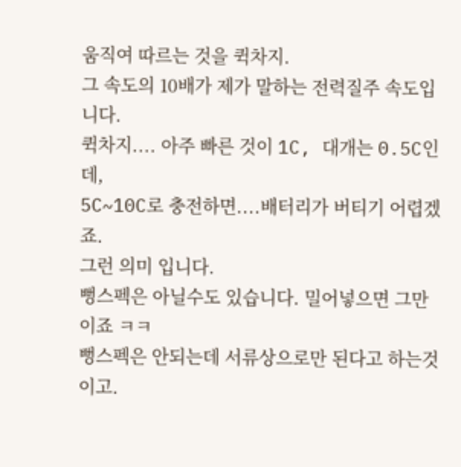움직여 따르는 것을 퀵차지.
그 속도의 10배가 제가 말하는 전력질주 속도입니다.
퀵차지.... 아주 빠른 것이 1C, 대개는 0.5C인데,
5C~10C로 충전하면....배터리가 버티기 어렵겠죠.
그런 의미 입니다.
뻥스펙은 아닐수도 있습니다. 밀어넣으면 그만이죠 ㅋㅋ
뻥스펙은 안되는데 서류상으로만 된다고 하는것이고.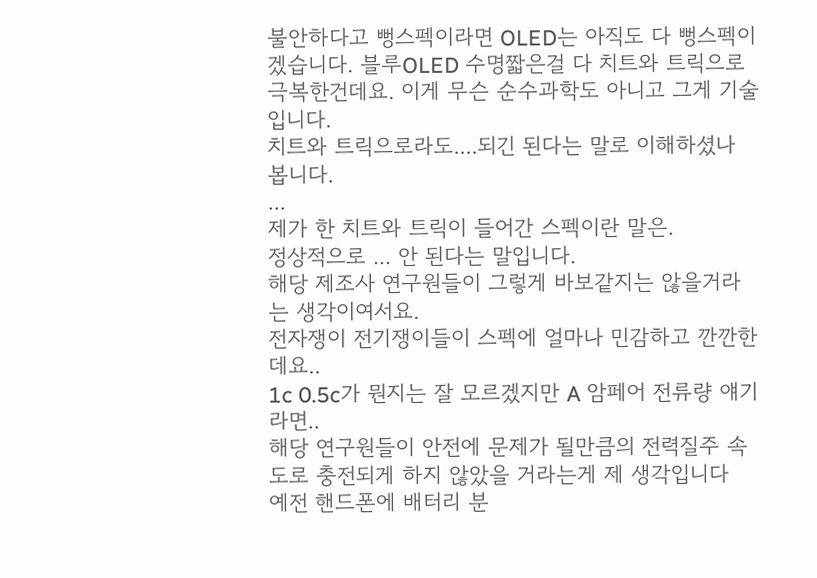불안하다고 뻥스펙이라면 OLED는 아직도 다 뻥스펙이겠습니다. 블루OLED 수명짧은걸 다 치트와 트릭으로 극복한건데요. 이게 무슨 순수과학도 아니고 그게 기술입니다.
치트와 트릭으로라도....되긴 된다는 말로 이해하셨나 봅니다.
...
제가 한 치트와 트릭이 들어간 스펙이란 말은.
정상적으로 ... 안 된다는 말입니다.
해당 제조사 연구원들이 그렇게 바보같지는 않을거라는 생각이여서요.
전자쟁이 전기쟁이들이 스펙에 얼마나 민감하고 깐깐한데요..
1c 0.5c가 뭔지는 잘 모르겠지만 A 암페어 전류량 얘기라면..
해당 연구원들이 안전에 문제가 될만큼의 전력질주 속도로 충전되게 하지 않았을 거라는게 제 생각입니다
예전 핸드폰에 배터리 분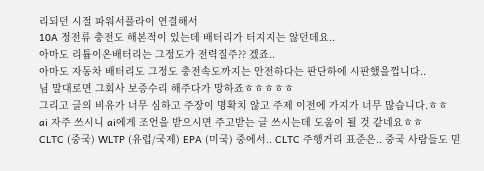리되던 시절 파워서플라이 연결해서
10A 정전류 충전도 해본적이 있는데 배터리가 터지지는 않던데요..
아마도 리튬이온배터리는 그정도가 전력질주?? 겠죠..
아마도 자동차 배터리도 그정도 충전속도까지는 안전하다는 판단하에 시판했을껍니다..
님 말대로면 그회사 보증수리 해주다가 망하죠ㅎㅎㅎㅎㅎ
그리고 글의 비유가 너무 심하고 주장이 명확치 않고 주제 이전에 가지가 너무 많습니다.ㅎㅎ
ai 자주 쓰시니 ai에게 조언을 받으시면 주고받는 글 쓰시는데 도움이 될 것 같네요ㅎㅎ
CLTC (중국) WLTP (유럽/국제) EPA (미국) 중에서.. CLTC 주행거리 표준은.. 중국 사람들도 믿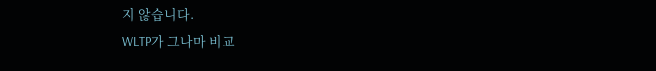지 않습니다.
WLTP가 그나마 비교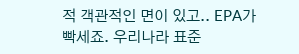적 객관적인 면이 있고.. EPA가 빡세죠. 우리나라 표준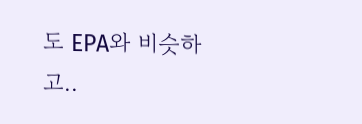도 EPA와 비슷하고..